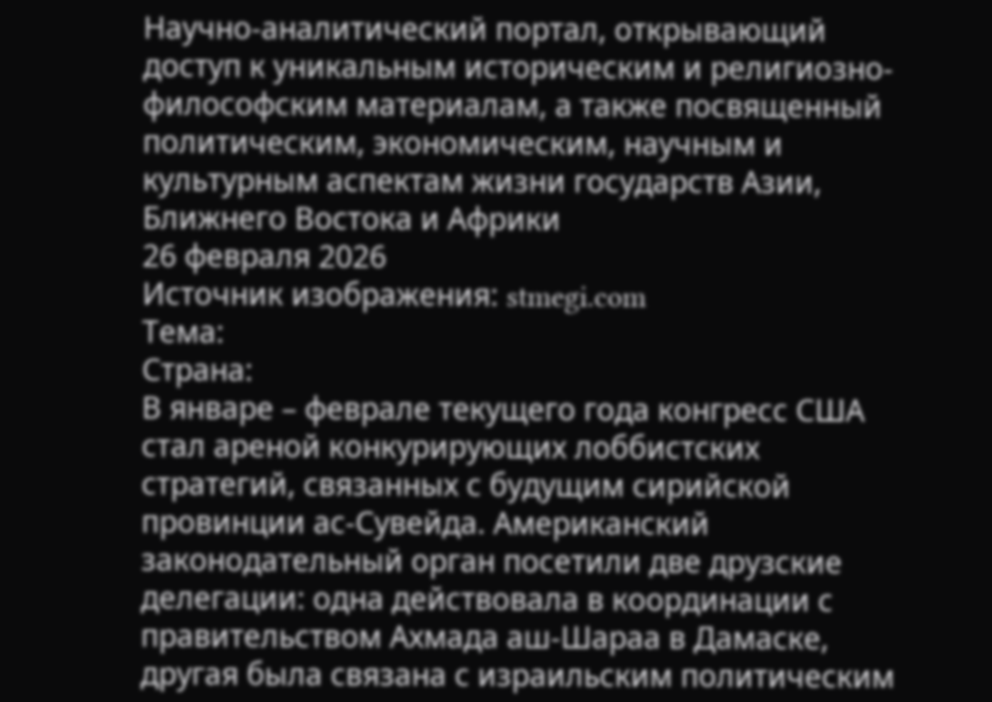Научно-аналитический портал, открывающий доступ к уникальным историческим и религиозно-философским материалам, а также посвященный политическим, экономическим, научным и культурным аспектам жизни государств Азии, Ближнего Востока и Африки
26 февраля 2026
Источник изображения: stmegi.com
Тема:
Страна:
В январе – феврале текущего года конгресс США стал ареной конкурирующих лоббистских стратегий, связанных с будущим сирийской провинции ас-Сувейда. Американский законодательный орган посетили две друзские делегации: одна действовала в координации с правительством Ахмада аш-Шараа в Дамаске, другая была связана с израильским политическим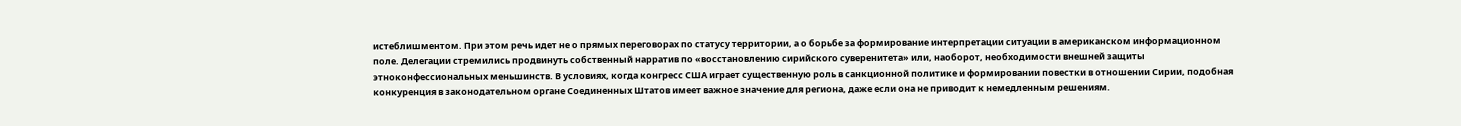истеблишментом. При этом речь идет не о прямых переговорах по статусу территории, а о борьбе за формирование интерпретации ситуации в американском информационном поле. Делегации стремились продвинуть собственный нарратив по «восстановлению сирийского суверенитета» или, наоборот, необходимости внешней защиты этноконфессиональных меньшинств. В условиях, когда конгресс США играет существенную роль в санкционной политике и формировании повестки в отношении Сирии, подобная конкуренция в законодательном органе Соединенных Штатов имеет важное значение для региона, даже если она не приводит к немедленным решениям.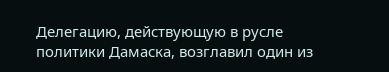Делегацию, действующую в русле политики Дамаска, возглавил один из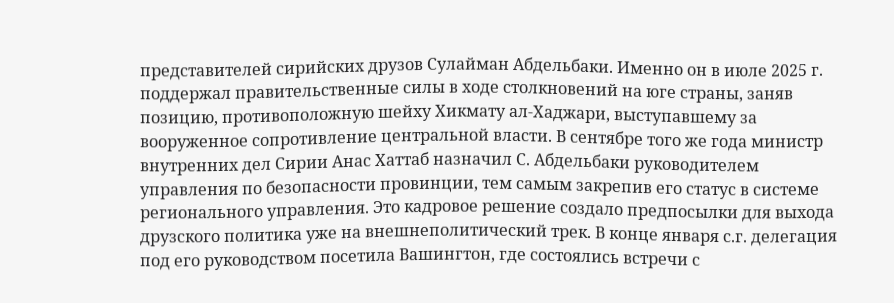представителей сирийских друзов Сулайман Абдельбаки. Именно он в июле 2025 г. поддержал правительственные силы в ходе столкновений на юге страны, заняв позицию, противоположную шейху Хикмату ал-Хаджари, выступавшему за вооруженное сопротивление центральной власти. В сентябре того же года министр внутренних дел Сирии Анас Хаттаб назначил С. Абдельбаки руководителем управления по безопасности провинции, тем самым закрепив его статус в системе регионального управления. Это кадровое решение создало предпосылки для выхода друзского политика уже на внешнеполитический трек. В конце января с.г. делегация под его руководством посетила Вашингтон, где состоялись встречи с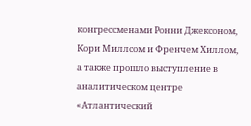конгрессменами Ронни Джексоном, Кори Миллсом и Френчем Хиллом, а также прошло выступление в аналитическом центре «Атлантический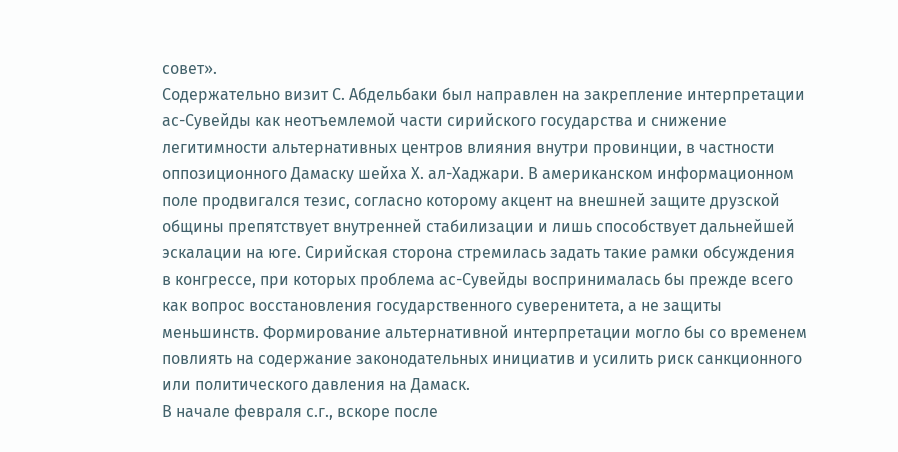совет».
Содержательно визит С. Абдельбаки был направлен на закрепление интерпретации ас-Сувейды как неотъемлемой части сирийского государства и снижение легитимности альтернативных центров влияния внутри провинции, в частности оппозиционного Дамаску шейха Х. ал-Хаджари. В американском информационном поле продвигался тезис, согласно которому акцент на внешней защите друзской общины препятствует внутренней стабилизации и лишь способствует дальнейшей эскалации на юге. Сирийская сторона стремилась задать такие рамки обсуждения в конгрессе, при которых проблема ас-Сувейды воспринималась бы прежде всего как вопрос восстановления государственного суверенитета, а не защиты меньшинств. Формирование альтернативной интерпретации могло бы со временем повлиять на содержание законодательных инициатив и усилить риск санкционного или политического давления на Дамаск.
В начале февраля с.г., вскоре после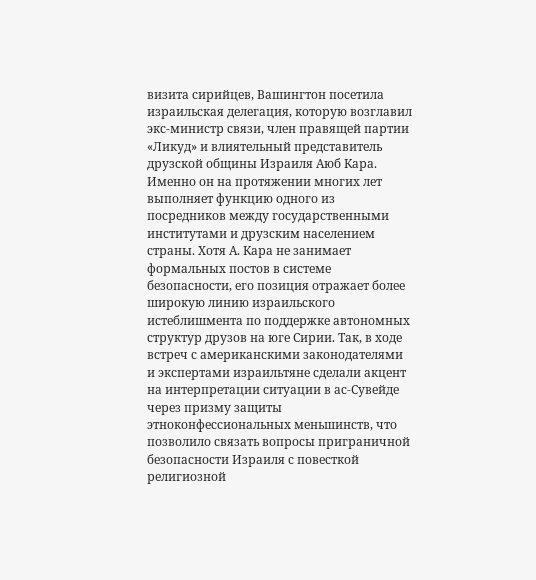визита сирийцев, Вашингтон посетила израильская делегация, которую возглавил экс-министр связи, член правящей партии «Ликуд» и влиятельный представитель друзской общины Израиля Аюб Кара. Именно он на протяжении многих лет выполняет функцию одного из посредников между государственными институтами и друзским населением страны. Хотя А. Кара не занимает формальных постов в системе безопасности, его позиция отражает более широкую линию израильского истеблишмента по поддержке автономных структур друзов на юге Сирии. Так, в ходе встреч с американскими законодателями и экспертами израильтяне сделали акцент на интерпретации ситуации в ас-Сувейде через призму защиты этноконфессиональных меньшинств, что позволило связать вопросы приграничной безопасности Израиля с повесткой религиозной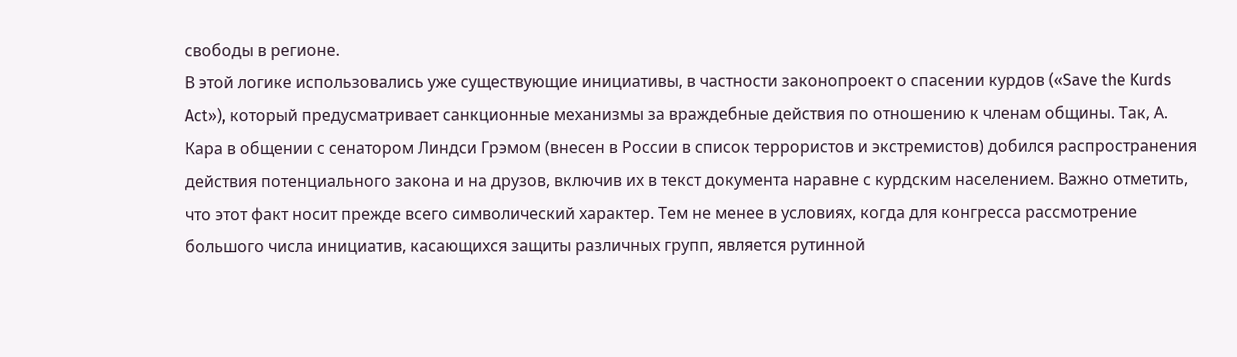свободы в регионе.
В этой логике использовались уже существующие инициативы, в частности законопроект о спасении курдов («Save the Kurds Act»), который предусматривает санкционные механизмы за враждебные действия по отношению к членам общины. Так, А. Кара в общении с сенатором Линдси Грэмом (внесен в России в список террористов и экстремистов) добился распространения действия потенциального закона и на друзов, включив их в текст документа наравне с курдским населением. Важно отметить, что этот факт носит прежде всего символический характер. Тем не менее в условиях, когда для конгресса рассмотрение большого числа инициатив, касающихся защиты различных групп, является рутинной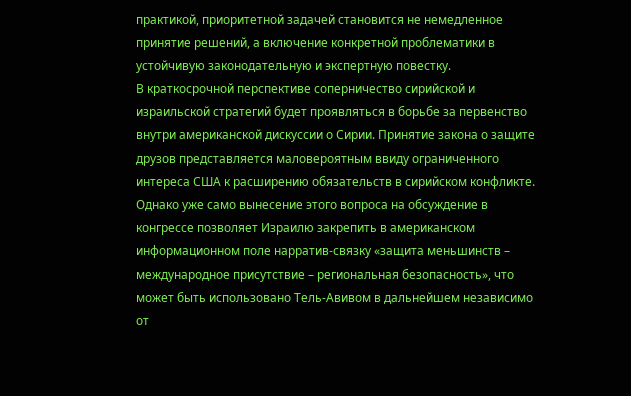практикой, приоритетной задачей становится не немедленное принятие решений, а включение конкретной проблематики в устойчивую законодательную и экспертную повестку.
В краткосрочной перспективе соперничество сирийской и израильской стратегий будет проявляться в борьбе за первенство внутри американской дискуссии о Сирии. Принятие закона о защите друзов представляется маловероятным ввиду ограниченного интереса США к расширению обязательств в сирийском конфликте. Однако уже само вынесение этого вопроса на обсуждение в конгрессе позволяет Израилю закрепить в американском информационном поле нарратив-связку «защита меньшинств – международное присутствие – региональная безопасность», что может быть использовано Тель-Авивом в дальнейшем независимо от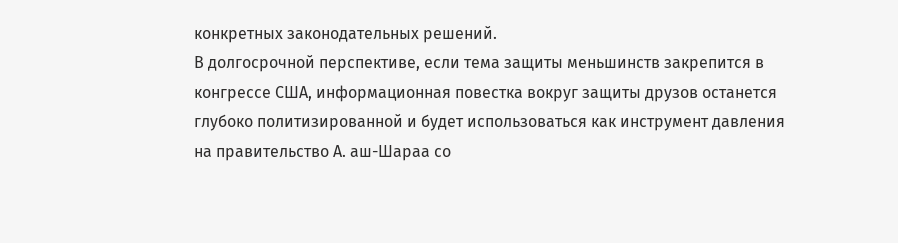конкретных законодательных решений.
В долгосрочной перспективе, если тема защиты меньшинств закрепится в конгрессе США, информационная повестка вокруг защиты друзов останется глубоко политизированной и будет использоваться как инструмент давления на правительство А. аш-Шараа со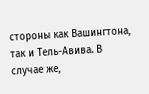стороны как Вашингтона, так и Тель-Авива. В случае же,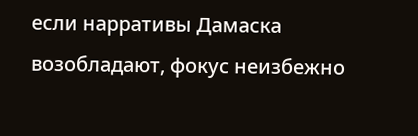если нарративы Дамаска возобладают, фокус неизбежно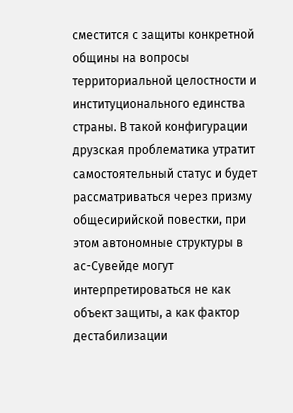сместится с защиты конкретной общины на вопросы территориальной целостности и институционального единства страны. В такой конфигурации друзская проблематика утратит самостоятельный статус и будет рассматриваться через призму общесирийской повестки, при этом автономные структуры в ас-Сувейде могут интерпретироваться не как объект защиты, а как фактор дестабилизации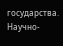государства.
Научно-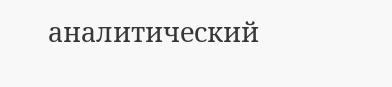аналитический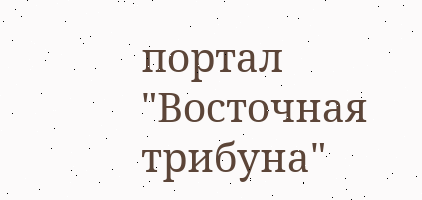портал "Восточная трибуна"